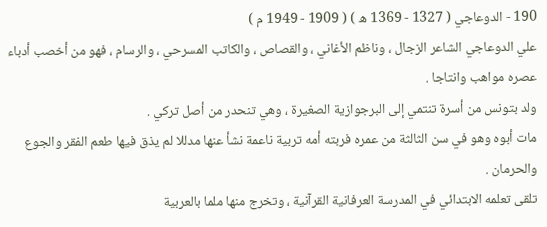190 - الدوعاجي ( 1327 - 1369 ه ) ( 1909 - 1949 م )
علي الدوعاجي الشاعر الزجال ، وناظم الأغاني ، والقصاص ، والكاتب المسرحي ، والرسام ، فهو من أخصب أدباء عصره مواهب وانتاجا .
ولد بتونس من أسرة تنتمي إلى البرجوازية الصغيرة ، وهي تنحدر من أصل تركي .
مات أبوه وهو في سن الثالثة من عمره فربته أمه تربية ناعمة نشأ عنها مدللا لم يذق فيها طعم الفقر والجوع والحرمان .
تلقى تعلمه الابتدائي في المدرسة العرفانية القرآنية ، وتخرج منها ملما بالعربية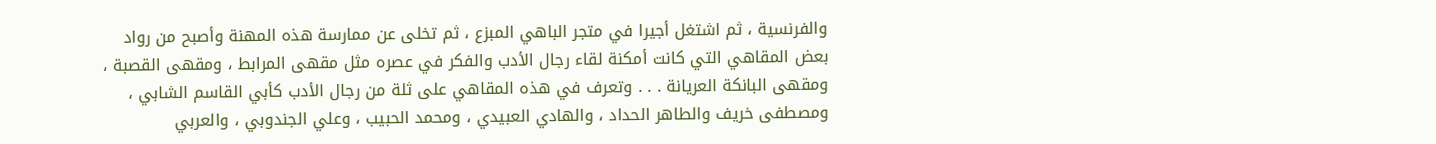والفرنسية ، ثم اشتغل أجيرا في متجر الباهي المبزع ، ثم تخلى عن ممارسة هذه المهنة وأصبح من رواد بعض المقاهي التي كانت أمكنة لقاء رجال الأدب والفكر في عصره مثل مقهى المرابط ، ومقهى القصبة ، ومقهى البانكة العريانة . . . وتعرف في هذه المقاهي على ثلة من رجال الأدب كأبي القاسم الشابي ، ومصطفى خريف والطاهر الحداد ، والهادي العبيدي ، ومحمد الحبيب ، وعلي الجندوبي ، والعربي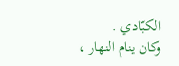الكبّادي .
وكان ينام النهار ،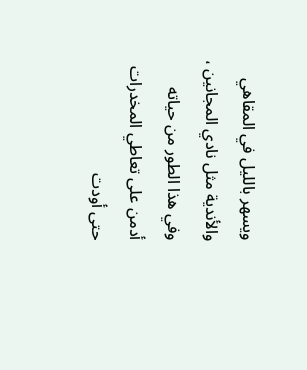ويسهر بالليل في المقاهي والأندية مثل نادي المجانين ، وفي هذا الطور من حياته أدمن على تعاطي المخدرات حتى أودت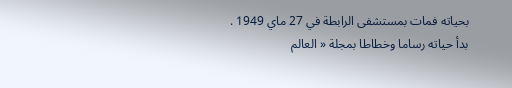بحياته فمات بمستشفى الرابطة في 27 ماي 1949 .
بدأ حياته رساما وخطاطا بمجلة « العالم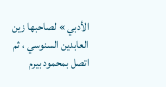الأدبي » لصاحبها زين العابدين السنوسي ، ثم اتصل بمحمود بيرم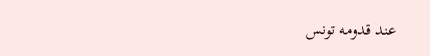عند قدومه تونس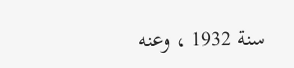سنة 1932 ، وعنه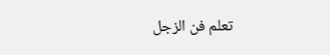تعلم فن الزجل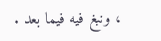، ونبغ فيه فيما بعد .